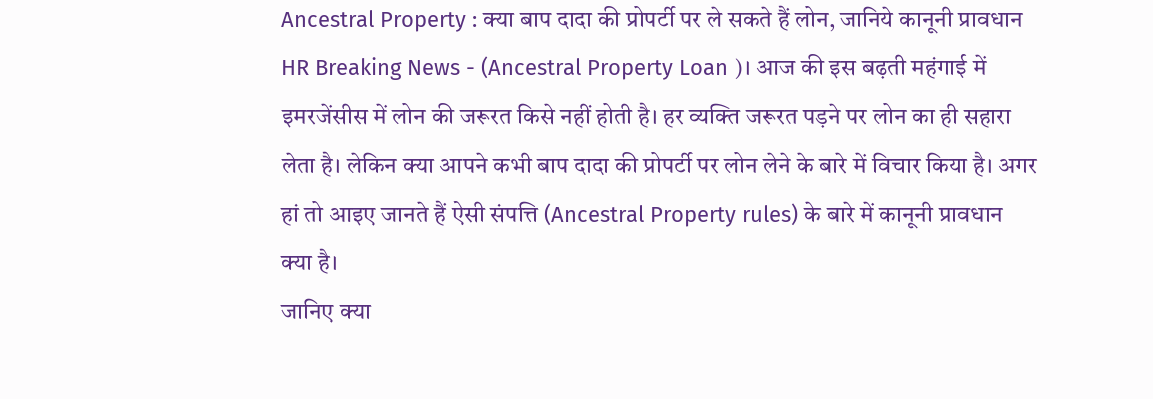Ancestral Property : क्या बाप दादा की प्रोपर्टी पर ले सकते हैं लोन, जानिये कानूनी प्रावधान
HR Breaking News - (Ancestral Property Loan )। आज की इस बढ़ती महंगाई में इमरजेंसीस में लोन की जरूरत किसे नहीं होती है। हर व्यक्ति जरूरत पड़ने पर लोन का ही सहारा लेता है। लेकिन क्या आपने कभी बाप दादा की प्रोपर्टी पर लोन लेने के बारे में विचार किया है। अगर हां तो आइए जानते हैं ऐसी संपत्ति (Ancestral Property rules) के बारे में कानूनी प्रावधान क्या है।
जानिए क्या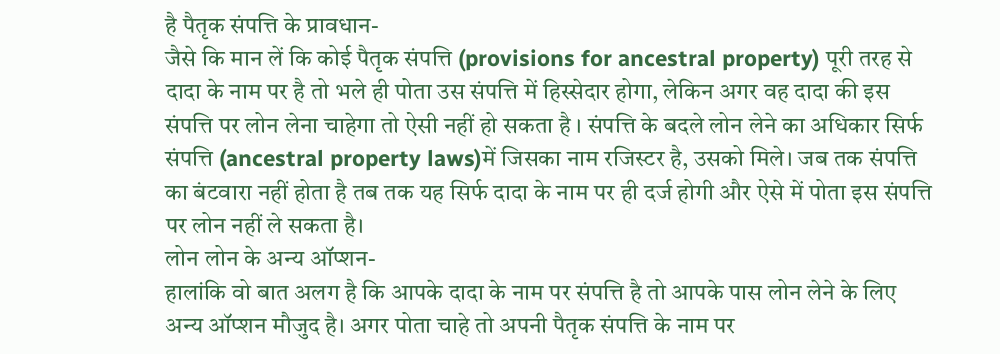है पैतृक संपत्ति के प्रावधान-
जैसे कि मान लें कि कोई पैतृक संपत्ति (provisions for ancestral property) पूरी तरह से दादा के नाम पर है तो भले ही पोता उस संपत्ति में हिस्सेदार होगा, लेकिन अगर वह दादा की इस संपत्ति पर लोन लेना चाहेगा तो ऐसी नहीं हो सकता है । संपत्ति के बदले लोन लेने का अधिकार सिर्फ संपत्ति (ancestral property laws)में जिसका नाम रजिस्टर है, उसको मिले। जब तक संपत्ति का बंटवारा नहीं होता है तब तक यह सिर्फ दादा के नाम पर ही दर्ज होगी और ऐसे में पोता इस संपत्ति पर लोन नहीं ले सकता है।
लोन लोन के अन्य ऑप्शन-
हालांकि वो बात अलग है कि आपके दादा के नाम पर संपत्ति है तो आपके पास लोन लेने के लिए अन्य ऑप्शन मौजुद है। अगर पोता चाहे तो अपनी पैतृक संपत्ति के नाम पर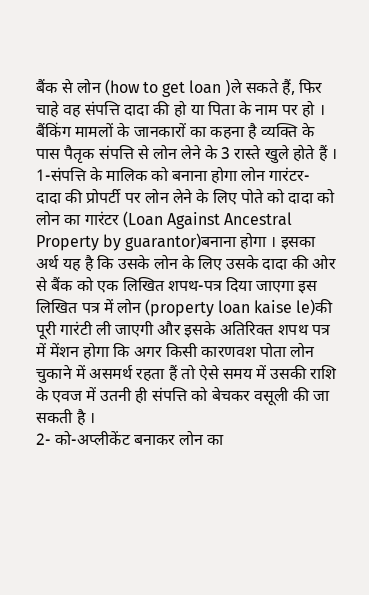बैंक से लोन (how to get loan )ले सकते हैं, फिर चाहे वह संपत्ति दादा की हो या पिता के नाम पर हो । बैंकिंग मामलों के जानकारों का कहना है व्यक्ति के पास पैतृक संपत्ति से लोन लेने के 3 रास्ते खुले होते हैं ।
1-संपत्ति के मालिक को बनाना होगा लोन गारंटर-
दादा की प्रोपर्टी पर लोन लेने के लिए पोते को दादा को लोन का गारंटर (Loan Against Ancestral Property by guarantor)बनाना होगा । इसका अर्थ यह है कि उसके लोन के लिए उसके दादा की ओर से बैंक को एक लिखित शपथ-पत्र दिया जाएगा इस लिखित पत्र में लोन (property loan kaise le)की पूरी गारंटी ली जाएगी और इसके अतिरिक्त शपथ पत्र में मेंशन होगा कि अगर किसी कारणवश पोता लोन चुकाने में असमर्थ रहता हैं तो ऐसे समय में उसकी राशि के एवज में उतनी ही संपत्ति को बेचकर वसूली की जा सकती है ।
2- को-अप्लीकेंट बनाकर लोन का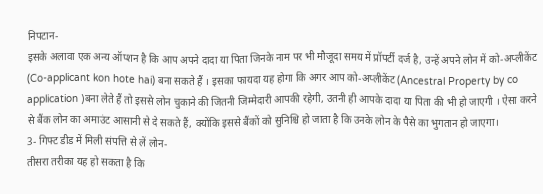निपटान-
इसके अलावा एक अन्य ऑप्शन है कि आप अपने दादा या पिता जिनके नाम पर भी मौजूदा समय में प्रॉपर्टी दर्ज है, उन्हें अपने लोन में को-अप्लीकेंट (Co-applicant kon hote hai) बना सकते हैं । इसका फायदा यह होगा कि अगर आप को-अप्लीकेंट (Ancestral Property by co application )बना लेते हैं तो इससे लोन चुकाने की जितनी जिम्मेदारी आपकी रहेगी, उतनी ही आपके दादा या पिता की भी हो जाएगी । ऐसा करने से बैंक लोन का अमाउंट आसानी से दे सकते हैं, क्योंकि इससे बैंकों को सुनिश्चि हो जाता है कि उनके लोन के पैसे का भुगतान हो जाएगा।
3- गिफ्ट डीड में मिली संपत्ति से लें लोन-
तीसरा तरीका यह हो सकता है कि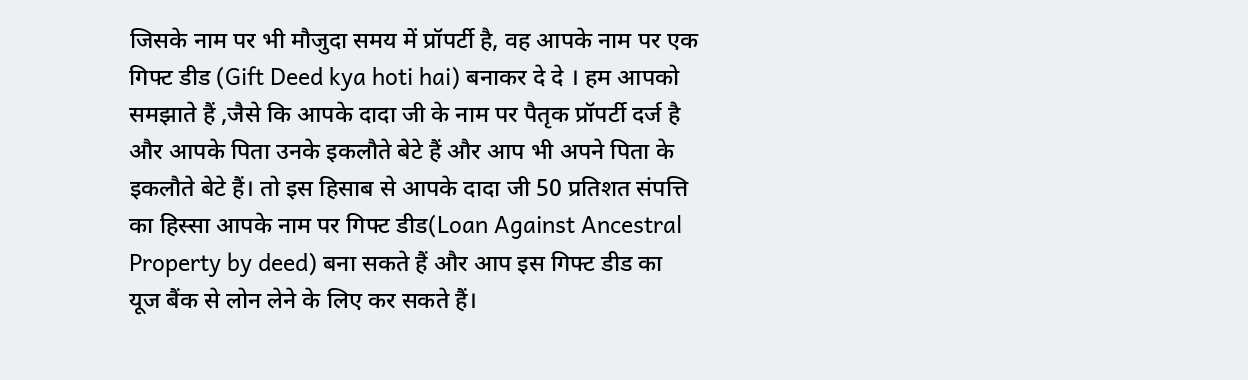जिसके नाम पर भी मौजुदा समय में प्रॉपर्टी है, वह आपके नाम पर एक गिफ्ट डीड (Gift Deed kya hoti hai) बनाकर दे दे । हम आपको समझाते हैं ,जैसे कि आपके दादा जी के नाम पर पैतृक प्रॉपर्टी दर्ज है और आपके पिता उनके इकलौते बेटे हैं और आप भी अपने पिता के इकलौते बेटे हैं। तो इस हिसाब से आपके दादा जी 50 प्रतिशत संपत्ति का हिस्सा आपके नाम पर गिफ्ट डीड(Loan Against Ancestral Property by deed) बना सकते हैं और आप इस गिफ्ट डीड का यूज बैंक से लोन लेने के लिए कर सकते हैं।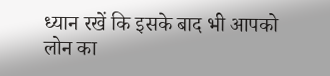ध्यान रखें कि इसके बाद भी आपको लोन का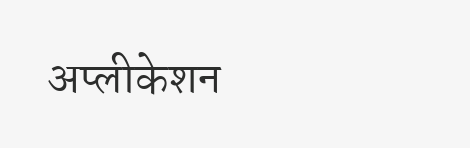अप्लीकेशन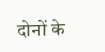दोनों के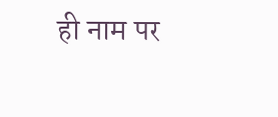ही नाम पर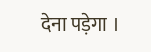देना पड़ेगा ।